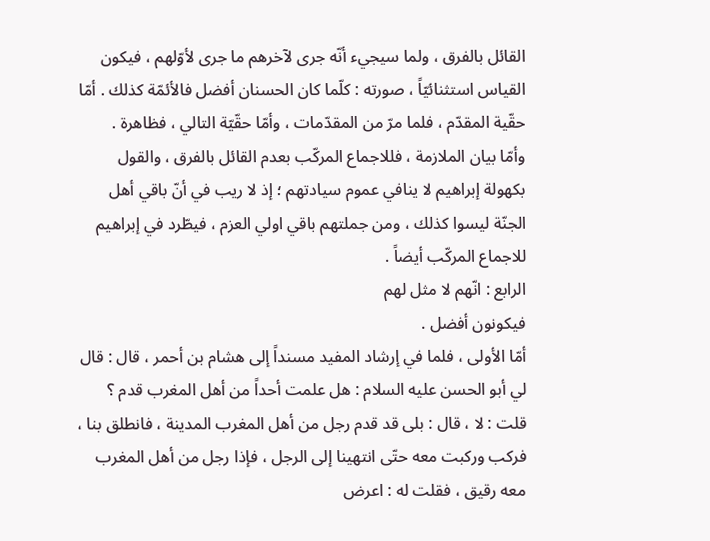القائل بالفرق ، ولما سيجيء أنّه جرى لآخرهم ما جرى لأوّلهم ، فيكون القياس استثنائيّاً ، صورته : كلّما كان الحسنان أفضل فالأئمّة كذلك . أمّا حقّية المقدّم ، فلما مرّ من المقدّمات ، وأمّا حقّيّة التالي ، فظاهرة .
وأمّا بيان الملازمة ، فللاجماع المركّب بعدم القائل بالفرق ، والقول بكهولة إبراهيم لا ينافي عموم سيادتهم ؛ إذ لا ريب في أنّ باقي أهل الجنّة ليسوا كذلك ، ومن جملتهم باقي اولي العزم ، فيطّرد في إبراهيم للاجماع المركّب أيضاً .
الرابع : انّهم لا مثل لهم
فيكونون أفضل .
أمّا الأولى ، فلما في إرشاد المفيد مسنداً إلى هشام بن أحمر ، قال : قال لي أبو الحسن عليه السلام : هل علمت أحداً من أهل المغرب قدم ؟ قلت : لا ، قال : بلى قد قدم رجل من أهل المغرب المدينة ، فانطلق بنا ، فركب وركبت معه حتّى انتهينا إلى الرجل ، فإذا رجل من أهل المغرب معه رقيق ، فقلت له : اعرض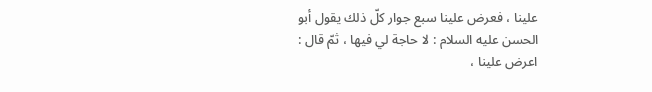علينا ، فعرض علينا سبع جوار كلّ ذلك يقول أبو الحسن عليه السلام : لا حاجة لي فيها ، ثمّ قال :
اعرض علينا ،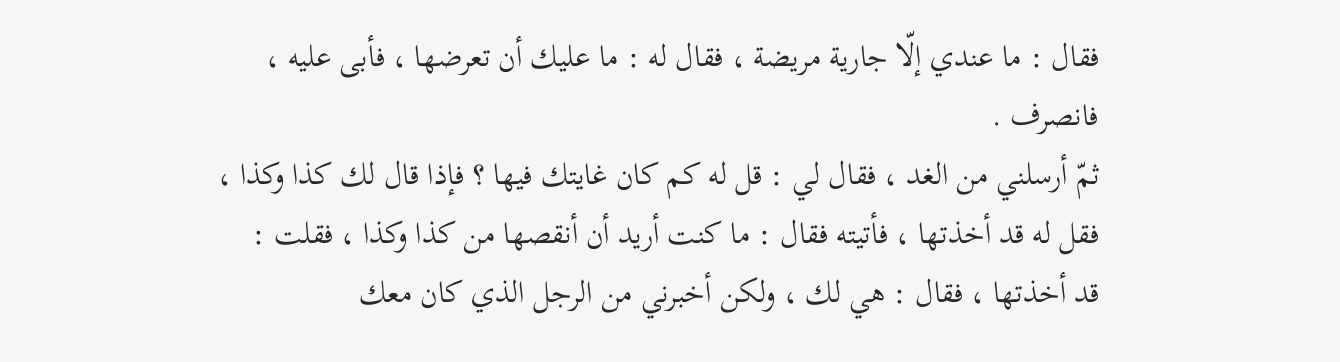فقال : ما عندي إلّا جارية مريضة ، فقال له : ما عليك أن تعرضها ، فأبى عليه ، فانصرف .
ثمّ أرسلني من الغد ، فقال لي : قل له كم كان غايتك فيها ؟ فإذا قال لك كذا وكذا ، فقل له قد أخذتها ، فأتيته فقال : ما كنت أريد أن أنقصها من كذا وكذا ، فقلت :
قد أخذتها ، فقال : هي لك ، ولكن أخبرني من الرجل الذي كان معك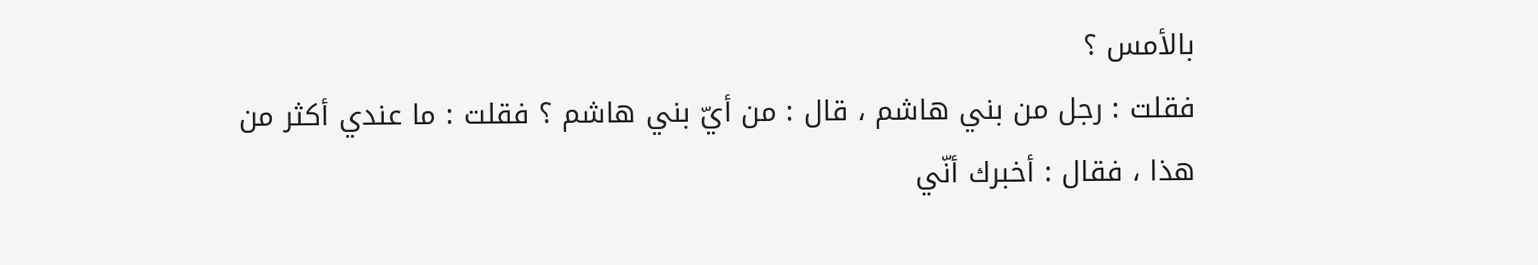بالأمس ؟
فقلت : رجل من بني هاشم ، قال : من أيّ بني هاشم ؟ فقلت : ما عندي أكثر من هذا ، فقال : أخبرك أنّي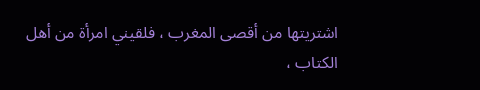اشتريتها من أقصى المغرب ، فلقيني امرأة من أهل الكتاب ،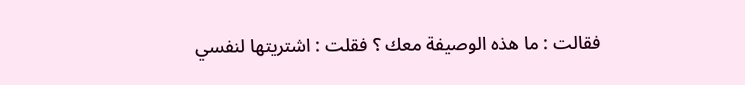فقالت : ما هذه الوصيفة معك ؟ فقلت : اشتريتها لنفسي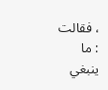، فقالت : ما ينبغي